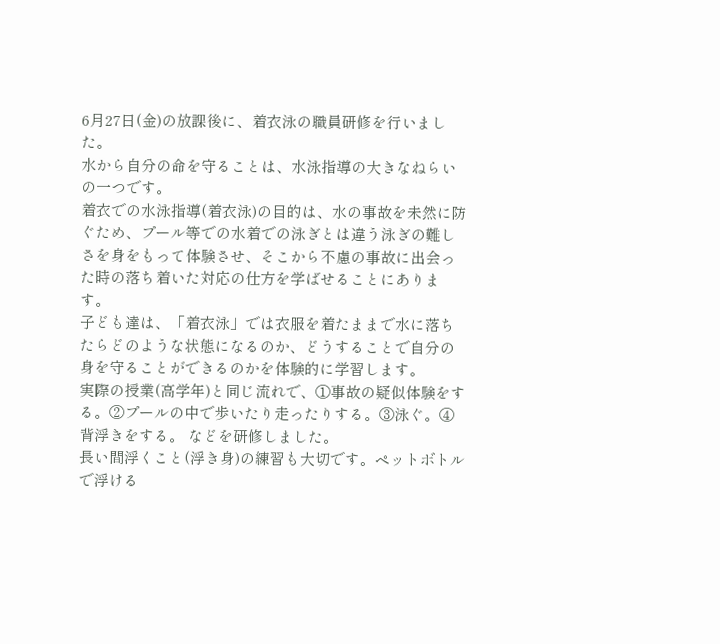6月27日(金)の放課後に、着衣泳の職員研修を行いました。
水から自分の命を守ることは、水泳指導の大きなねらいの一つです。
着衣での水泳指導(着衣泳)の目的は、水の事故を未然に防ぐため、プール等での水着での泳ぎとは違う泳ぎの難しさを身をもって体験させ、そこから不慮の事故に出会った時の落ち着いた対応の仕方を学ばせることにあります。
子ども達は、「着衣泳」では衣服を着たままで水に落ちたらどのような状態になるのか、どうすることで自分の身を守ることができるのかを体験的に学習します。
実際の授業(高学年)と同じ流れで、①事故の疑似体験をする。②プールの中で歩いたり走ったりする。③泳ぐ。④背浮きをする。 などを研修しました。
長い間浮くこと(浮き身)の練習も大切です。ペットボトルで浮ける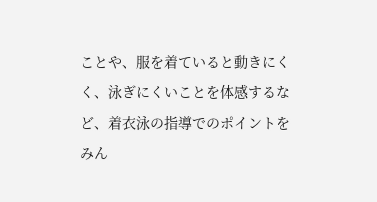ことや、服を着ていると動きにくく、泳ぎにくいことを体感するなど、着衣泳の指導でのポイントをみん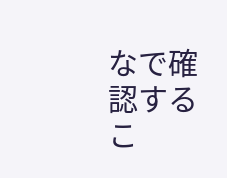なで確認するこ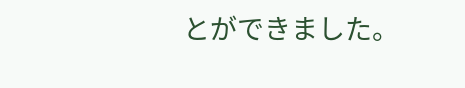とができました。